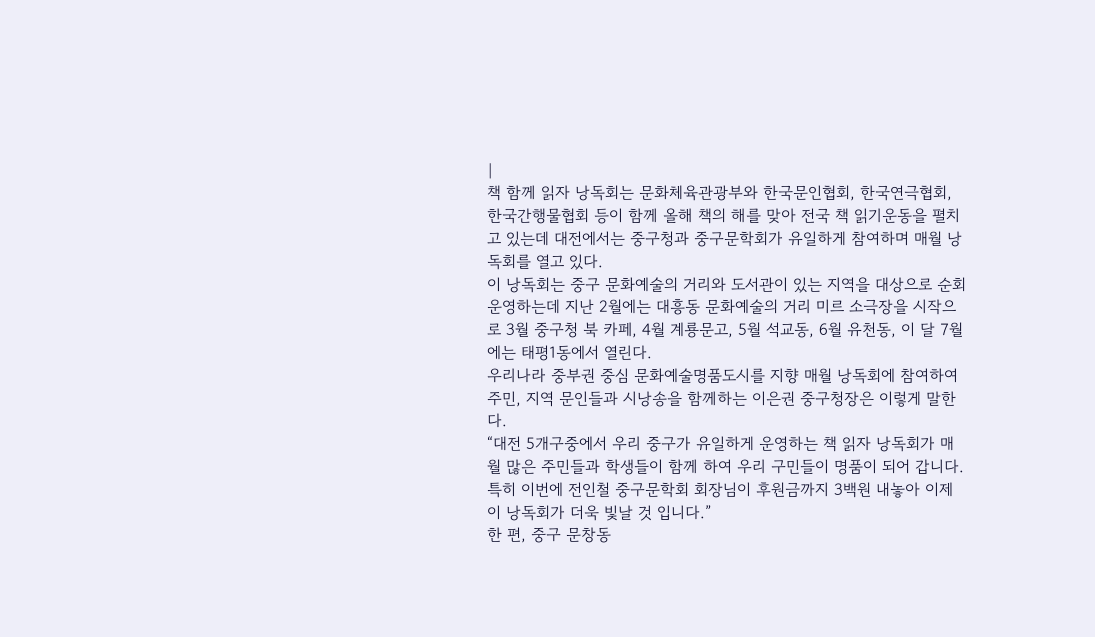|
책 함께 읽자 낭독회는 문화체육관광부와 한국문인협회, 한국연극협회, 한국간행물협회 등이 함께 올해 책의 해를 맞아 전국 책 읽기운동을 펼치고 있는데 대전에서는 중구청과 중구문학회가 유일하게 참여하며 매월 낭독회를 열고 있다.
이 낭독회는 중구 문화예술의 거리와 도서관이 있는 지역을 대상으로 순회 운영하는데 지난 2월에는 대흥동 문화예술의 거리 미르 소극장을 시작으로 3월 중구청 북 카페, 4월 계룡문고, 5월 석교동, 6월 유천동, 이 달 7월에는 태평1동에서 열린다.
우리나라 중부권 중심 문화예술명품도시를 지향 매월 낭독회에 참여하여 주민, 지역 문인들과 시낭송을 함께하는 이은권 중구청장은 이렇게 말한다.
“대전 5개구중에서 우리 중구가 유일하게 운영하는 책 읽자 낭독회가 매월 많은 주민들과 학생들이 함께 하여 우리 구민들이 명품이 되어 갑니다. 특히 이번에 전인철 중구문학회 회장님이 후원금까지 3백원 내놓아 이제 이 낭독회가 더욱 빛날 것 입니다.”
한 편, 중구 문창동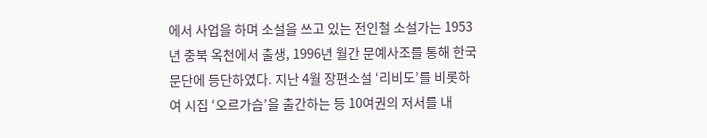에서 사업을 하며 소설을 쓰고 있는 전인철 소설가는 1953년 충북 옥천에서 출생, 1996년 월간 문예사조를 통해 한국문단에 등단하였다. 지난 4월 장편소설 ‘리비도’를 비롯하여 시집 ‘오르가슴’을 출간하는 등 10여권의 저서를 내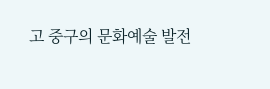고 중구의 문화예술 발전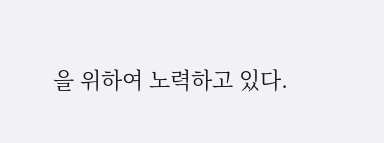을 위하여 노력하고 있다.